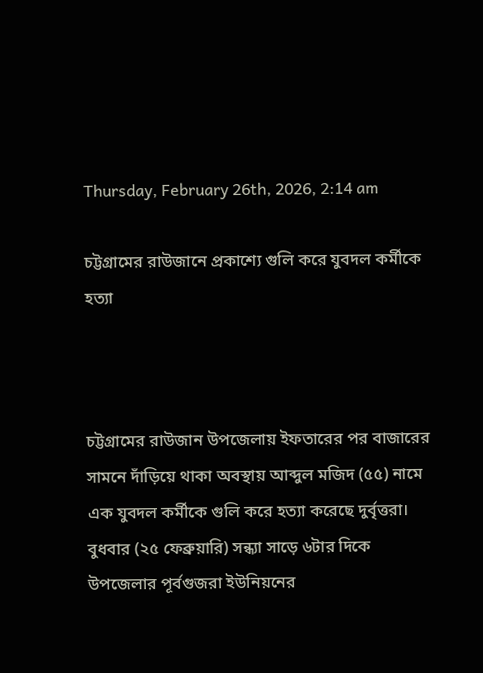Thursday, February 26th, 2026, 2:14 am

চট্টগ্রামের রাউজানে প্রকাশ্যে গুলি করে যুবদল কর্মীকে হত্যা



চট্টগ্রামের রাউজান উপজেলায় ইফতারের পর বাজারের সামনে দাঁড়িয়ে থাকা অবস্থায় আব্দুল মজিদ (৫৫) নামে এক যুবদল কর্মীকে গুলি করে হত্যা করেছে দুর্বৃত্তরা। বুধবার (২৫ ফেব্রুয়ারি) সন্ধ্যা সাড়ে ৬টার দিকে উপজেলার পূর্বগুজরা ইউনিয়নের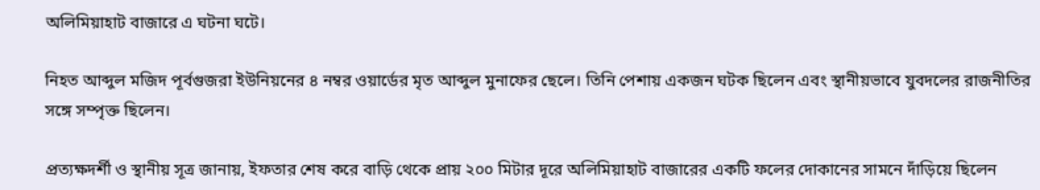অলিমিয়াহাট বাজারে এ ঘটনা ঘটে।

নিহত আব্দুল মজিদ পূর্বগুজরা ইউনিয়নের ৪ নম্বর ওয়ার্ডের মৃত আব্দুল মুনাফের ছেলে। তিনি পেশায় একজন ঘটক ছিলেন এবং স্থানীয়ভাবে যুবদলের রাজনীতির সঙ্গে সম্পৃক্ত ছিলেন।

প্রত্যক্ষদর্শী ও স্থানীয় সূত্র জানায়, ইফতার শেষ করে বাড়ি থেকে প্রায় ২০০ মিটার দূরে অলিমিয়াহাট বাজারের একটি ফলের দোকানের সামনে দাঁড়িয়ে ছিলেন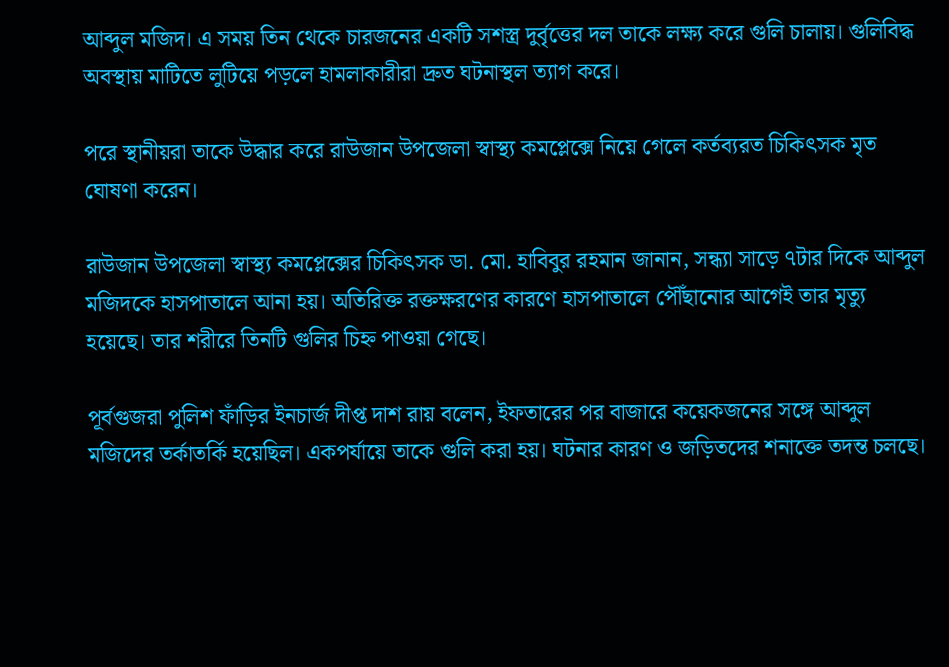আব্দুল মজিদ। এ সময় তিন থেকে চারজনের একটি সশস্ত্র দুর্বৃত্তের দল তাকে লক্ষ্য করে গুলি চালায়। গুলিবিদ্ধ অবস্থায় মাটিতে লুটিয়ে পড়লে হামলাকারীরা দ্রুত ঘটনাস্থল ত্যাগ করে।

পরে স্থানীয়রা তাকে উদ্ধার করে রাউজান উপজেলা স্বাস্থ্য কমপ্লেক্সে নিয়ে গেলে কর্তব্যরত চিকিৎসক মৃত ঘোষণা করেন।

রাউজান উপজেলা স্বাস্থ্য কমপ্লেক্সের চিকিৎসক ডা. মো. হাবিবুর রহমান জানান, সন্ধ্যা সাড়ে ৭টার দিকে আব্দুল মজিদকে হাসপাতালে আনা হয়। অতিরিক্ত রক্তক্ষরণের কারণে হাসপাতালে পৌঁছানোর আগেই তার মৃত্যু হয়েছে। তার শরীরে তিনটি গুলির চিহ্ন পাওয়া গেছে।

পূর্বগুজরা পুলিশ ফাঁড়ির ইনচার্জ দীপ্ত দাশ রায় বলেন, ইফতারের পর বাজারে কয়েকজনের সঙ্গে আব্দুল মজিদের তর্কাতর্কি হয়েছিল। একপর্যায়ে তাকে গুলি করা হয়। ঘটনার কারণ ও জড়িতদের শনাক্তে তদন্ত চলছে।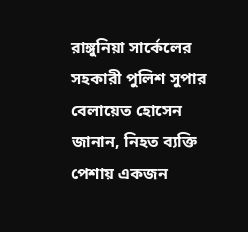রাঙ্গুনিয়া সার্কেলের সহকারী পুলিশ সুপার বেলায়েত হোসেন জানান, নিহত ব্যক্তি পেশায় একজন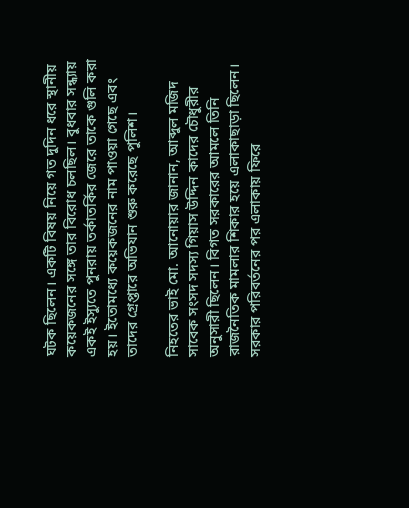ঘটক ছিলেন। একটি বিষয় নিয়ে গত দুদিন ধরে স্থানীয় কয়েকজনের সঙ্গে তার বিরোধ চলছিল। বুধবার সন্ধ্যায় একই ইস্যুতে পুনরায় তর্কাতর্কির জেরে তাকে গুলি করা হয়। ইতোমধ্যে কয়েকজনের নাম পাওয়া গেছে এবং তাদের গ্রেপ্তারে অভিযান শুরু করেছে পুলিশ।

নিহতের ভাই মো. আনোয়ার জানান, আব্দুল মজিদ সাবেক সংসদ সদস্য গিয়াস উদ্দিন কাদের চৌধুরীর অনুসারী ছিলেন। বিগত সরকারের আমলে তিনি রাজনৈতিক মামলার শিকার হয়ে এলাকাছাড়া ছিলেন। সরকার পরিবর্তনের পর এলাকায় ফিরে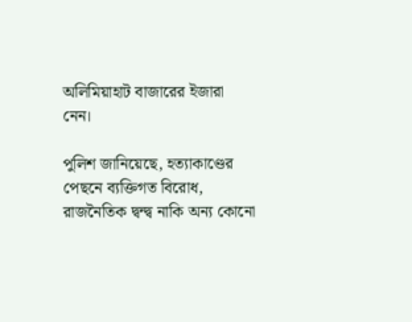অলিমিয়াহাট বাজারের ইজারা নেন।

পুলিশ জানিয়েছে, হত্যাকাণ্ডের পেছনে ব্যক্তিগত বিরোধ, রাজনৈতিক দ্বন্দ্ব নাকি অন্য কোনো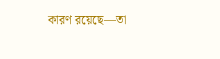কারণ রয়েছে—তা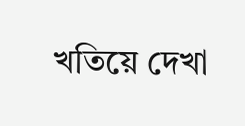খতিয়ে দেখা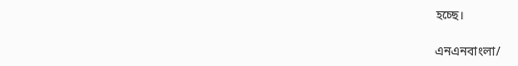হচ্ছে।

এনএনবাংলা/